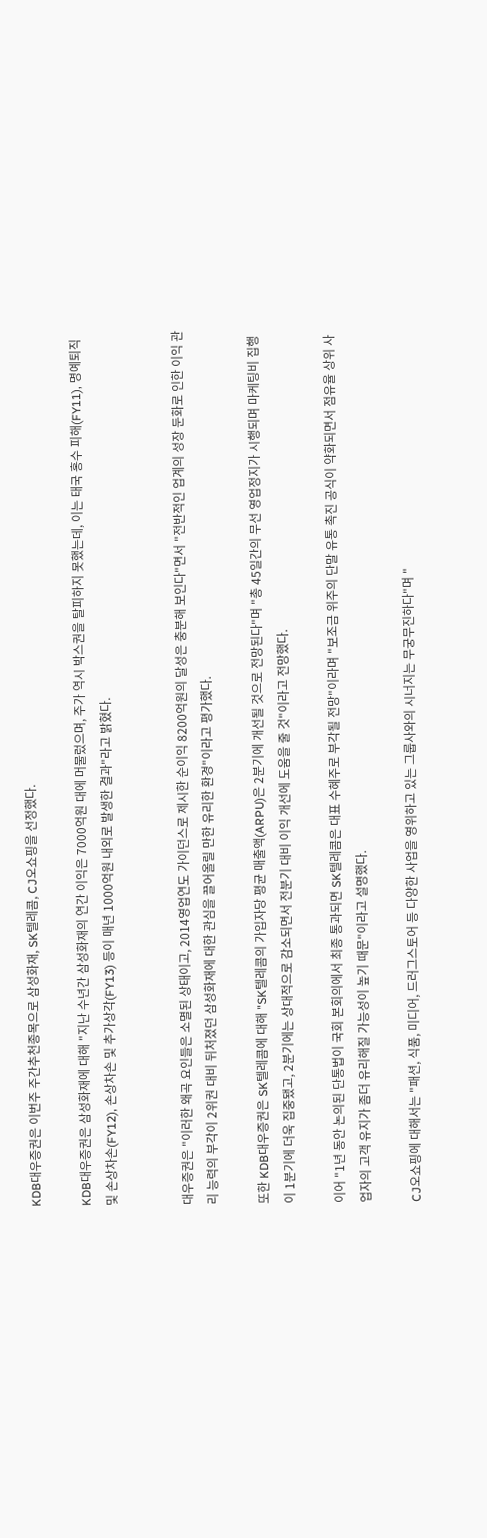KDB대우증권은 이번주 주간추천종목으로 삼성화재, SK텔레콤, CJ오쇼핑을 선정했다.

KDB대우증권은 삼성화재에 대해 "지난 수년간 삼성화재의 연간 이익은 7000억원 대에 머물렀으며, 주가 역시 박스권을 탈피하지 못했는데, 이는 태국 홍수 피해(FY11), 명예퇴직 및 손상차손(FY12), 손상차손 및 추가상각(FY13) 등이 매년 1000억원 내외로 발생한 결과"라고 밝혔다.


대우증권은 "이러한 왜곡 요인들은 소멸된 상태이고, 2014영업연도 가이던스로 제시한 순이익 8200억원의 달성은 충분해 보인다"면서 "전반적인 업계의 성장 둔화로 인한 이익 관리 능력의 부각이 2위권 대비 뒤처졌던 삼성화재에 대한 관심을 끌어올릴 만한 유리한 환경"이라고 평가했다.

또한 KDB대우증권은 SK텔레콤에 대해 "SK텔레콤의 가입자당 평균 매출액(ARPU)은 2분기에 개선될 것으로 전망된다"며 "총 45일간의 무선 영업정지가 시행되며 마케팅비 집행이 1분기에 더욱 집중됐고, 2분기에는 상대적으로 감소되면서 전분기 대비 이익 개선에 도움을 줄 것"이라고 전망했다.

이어 "1년 동안 논의된 단통법이 국회 본회의에서 최종 통과되면 SK텔레콤은 대표 수혜주로 부각될 전망"이라며 "보조금 위주의 단말 유통 촉진 공식이 약화되면서 점유율 상위 사업자의 고객 유지가 좀더 유리해질 가능성이 높기 때문"이라고 설명했다.

CJ오쇼핑에 대해서는 "패션, 식품, 미디어, 드러그스토어 등 다양한 사업을 영위하고 있는 그룹사와의 시너지는 무궁무진하다"며 "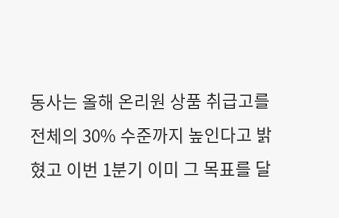동사는 올해 온리원 상품 취급고를 전체의 30% 수준까지 높인다고 밝혔고 이번 1분기 이미 그 목표를 달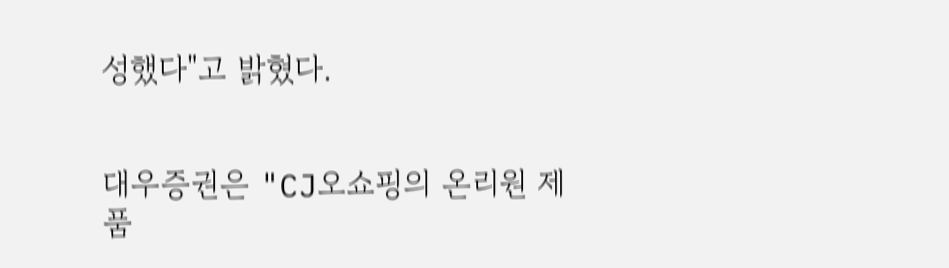성했다"고 밝혔다.


대우증권은 "CJ오쇼핑의 온리원 제품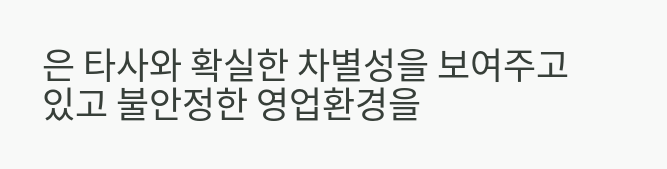은 타사와 확실한 차별성을 보여주고 있고 불안정한 영업환경을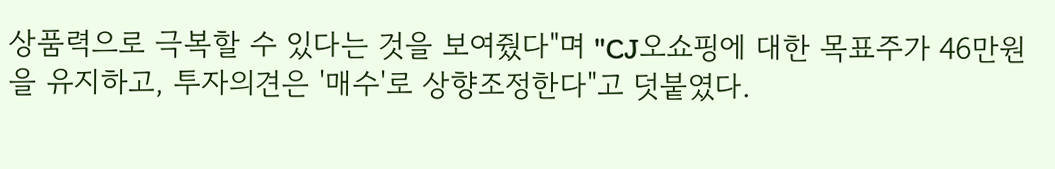상품력으로 극복할 수 있다는 것을 보여줬다"며 "CJ오쇼핑에 대한 목표주가 46만원을 유지하고, 투자의견은 '매수'로 상향조정한다"고 덧붙였다.